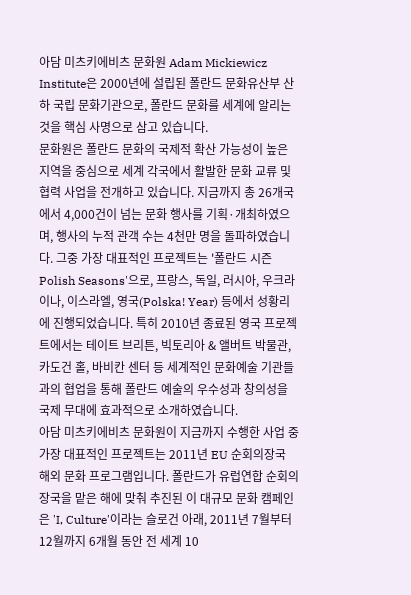아담 미츠키에비츠 문화원 Adam Mickiewicz Institute은 2000년에 설립된 폴란드 문화유산부 산하 국립 문화기관으로, 폴란드 문화를 세계에 알리는 것을 핵심 사명으로 삼고 있습니다.
문화원은 폴란드 문화의 국제적 확산 가능성이 높은 지역을 중심으로 세계 각국에서 활발한 문화 교류 및 협력 사업을 전개하고 있습니다. 지금까지 총 26개국에서 4,000건이 넘는 문화 행사를 기획·개최하였으며, 행사의 누적 관객 수는 4천만 명을 돌파하였습니다. 그중 가장 대표적인 프로젝트는 '폴란드 시즌 Polish Seasons'으로, 프랑스, 독일, 러시아, 우크라이나, 이스라엘, 영국(Polska! Year) 등에서 성황리에 진행되었습니다. 특히 2010년 종료된 영국 프로젝트에서는 테이트 브리튼, 빅토리아 & 앨버트 박물관, 카도건 홀, 바비칸 센터 등 세계적인 문화예술 기관들과의 협업을 통해 폴란드 예술의 우수성과 창의성을 국제 무대에 효과적으로 소개하였습니다.
아담 미츠키에비츠 문화원이 지금까지 수행한 사업 중 가장 대표적인 프로젝트는 2011년 EU 순회의장국 해외 문화 프로그램입니다. 폴란드가 유럽연합 순회의장국을 맡은 해에 맞춰 추진된 이 대규모 문화 캠페인은 'I, Culture'이라는 슬로건 아래, 2011년 7월부터 12월까지 6개월 동안 전 세계 10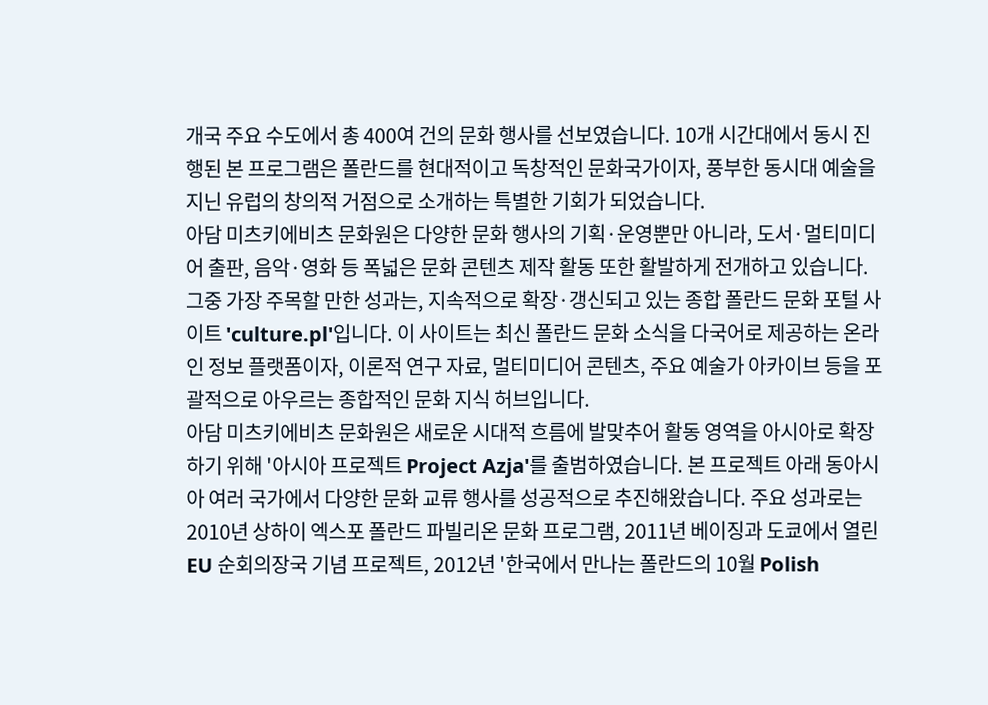개국 주요 수도에서 총 400여 건의 문화 행사를 선보였습니다. 10개 시간대에서 동시 진행된 본 프로그램은 폴란드를 현대적이고 독창적인 문화국가이자, 풍부한 동시대 예술을 지닌 유럽의 창의적 거점으로 소개하는 특별한 기회가 되었습니다.
아담 미츠키에비츠 문화원은 다양한 문화 행사의 기획·운영뿐만 아니라, 도서·멀티미디어 출판, 음악·영화 등 폭넓은 문화 콘텐츠 제작 활동 또한 활발하게 전개하고 있습니다. 그중 가장 주목할 만한 성과는, 지속적으로 확장·갱신되고 있는 종합 폴란드 문화 포털 사이트 'culture.pl'입니다. 이 사이트는 최신 폴란드 문화 소식을 다국어로 제공하는 온라인 정보 플랫폼이자, 이론적 연구 자료, 멀티미디어 콘텐츠, 주요 예술가 아카이브 등을 포괄적으로 아우르는 종합적인 문화 지식 허브입니다.
아담 미츠키에비츠 문화원은 새로운 시대적 흐름에 발맞추어 활동 영역을 아시아로 확장하기 위해 '아시아 프로젝트 Project Azja'를 출범하였습니다. 본 프로젝트 아래 동아시아 여러 국가에서 다양한 문화 교류 행사를 성공적으로 추진해왔습니다. 주요 성과로는 2010년 상하이 엑스포 폴란드 파빌리온 문화 프로그램, 2011년 베이징과 도쿄에서 열린 EU 순회의장국 기념 프로젝트, 2012년 '한국에서 만나는 폴란드의 10월 Polish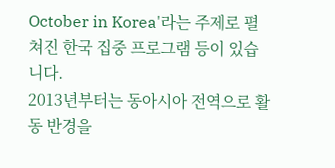October in Korea'라는 주제로 펼쳐진 한국 집중 프로그램 등이 있습니다.
2013년부터는 동아시아 전역으로 활동 반경을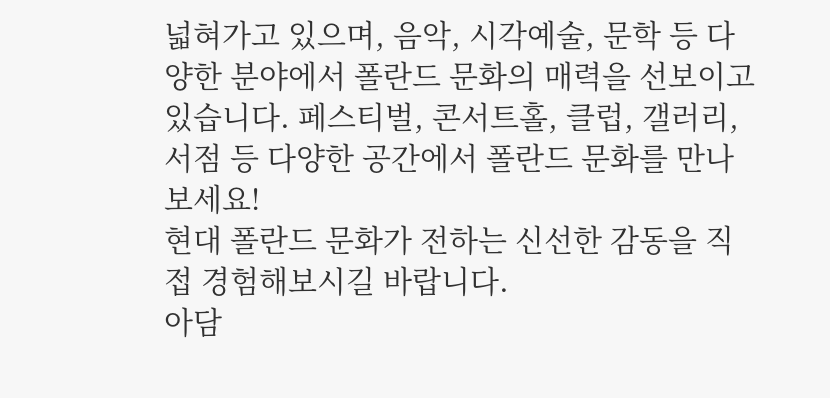넓혀가고 있으며, 음악, 시각예술, 문학 등 다양한 분야에서 폴란드 문화의 매력을 선보이고 있습니다. 페스티벌, 콘서트홀, 클럽, 갤러리, 서점 등 다양한 공간에서 폴란드 문화를 만나보세요!
현대 폴란드 문화가 전하는 신선한 감동을 직접 경험해보시길 바랍니다.
아담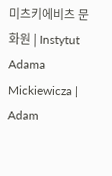미츠키에비츠 문화원 | Instytut Adama Mickiewicza | Adam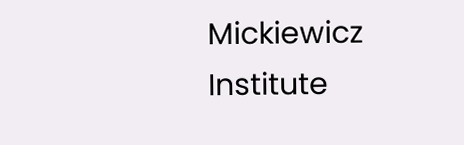Mickiewicz Institute